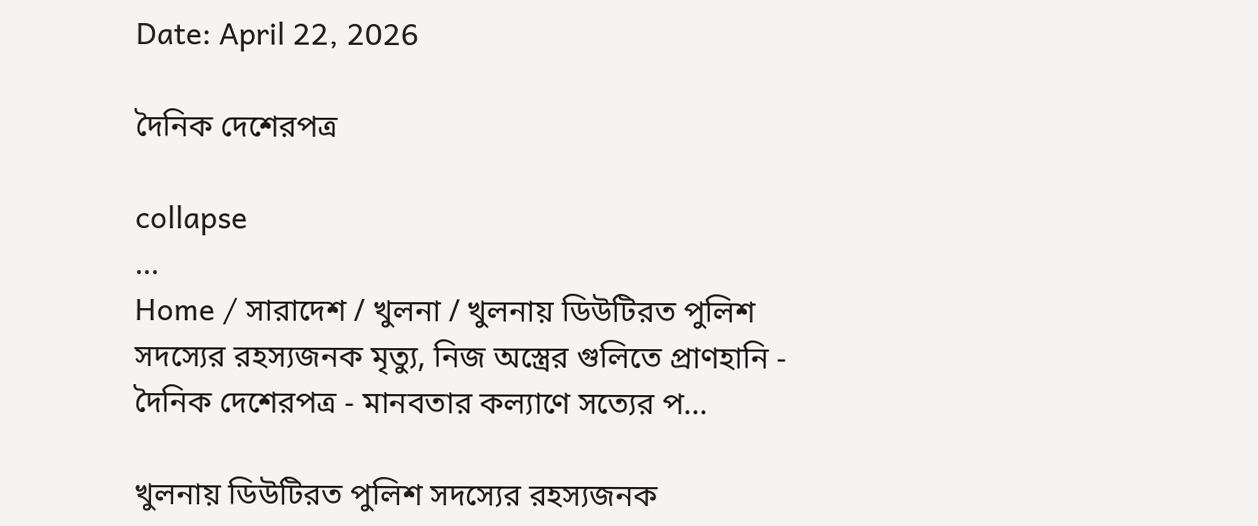Date: April 22, 2026

দৈনিক দেশেরপত্র

collapse
...
Home / সারাদেশ / খুলনা / খুলনায় ডিউটিরত পুলিশ সদস্যের রহস্যজনক মৃত্যু, নিজ অস্ত্রের গুলিতে প্রাণহানি - দৈনিক দেশেরপত্র - মানবতার কল্যাণে সত্যের প...

খুলনায় ডিউটিরত পুলিশ সদস্যের রহস্যজনক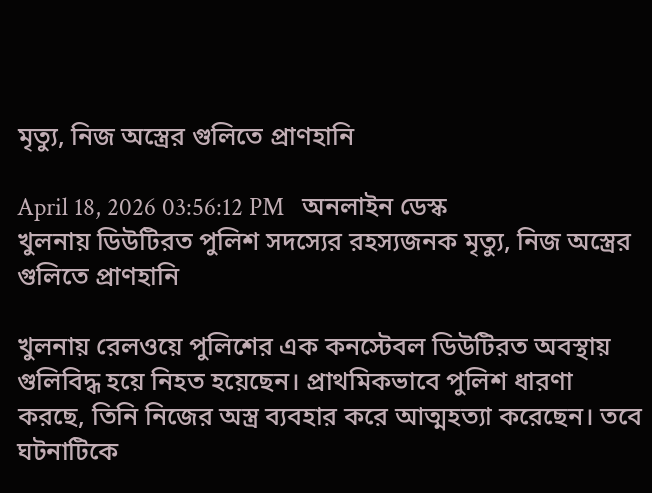মৃত্যু, নিজ অস্ত্রের গুলিতে প্রাণহানি

April 18, 2026 03:56:12 PM   অনলাইন ডেস্ক
খুলনায় ডিউটিরত পুলিশ সদস্যের রহস্যজনক মৃত্যু, নিজ অস্ত্রের গুলিতে প্রাণহানি

খুলনায় রেলওয়ে পুলিশের এক কনস্টেবল ডিউটিরত অবস্থায় গুলিবিদ্ধ হয়ে নিহত হয়েছেন। প্রাথমিকভাবে পুলিশ ধারণা করছে, তিনি নিজের অস্ত্র ব্যবহার করে আত্মহত্যা করেছেন। তবে ঘটনাটিকে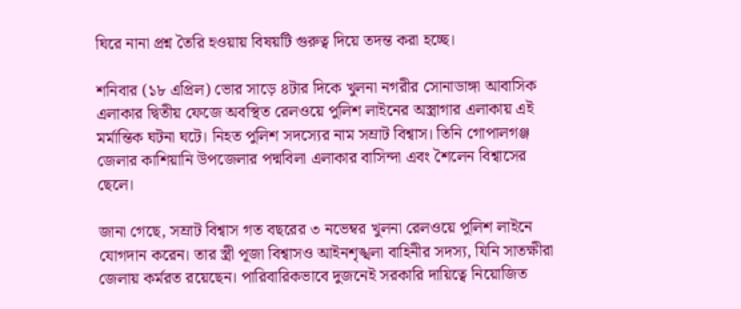ঘিরে নানা প্রশ্ন তৈরি হওয়ায় বিষয়টি গুরুত্ব দিয়ে তদন্ত করা হচ্ছে।

শনিবার (১৮ এপ্রিল) ভোর সাড়ে ৪টার দিকে খুলনা নগরীর সোনাডাঙ্গা আবাসিক এলাকার দ্বিতীয় ফেজে অবস্থিত রেলওয়ে পুলিশ লাইনের অস্ত্রাগার এলাকায় এই মর্মান্তিক ঘটনা ঘটে। নিহত পুলিশ সদস্যের নাম সম্রাট বিশ্বাস। তিনি গোপালগঞ্জ জেলার কাশিয়ানি উপজেলার পদ্মবিলা এলাকার বাসিন্দা এবং শৈলেন বিশ্বাসের ছেলে।

জানা গেছে, সম্রাট বিশ্বাস গত বছরের ৩ নভেম্বর খুলনা রেলওয়ে পুলিশ লাইনে যোগদান করেন। তার স্ত্রী পূজা বিশ্বাসও আইনশৃঙ্খলা বাহিনীর সদস্য, যিনি সাতক্ষীরা জেলায় কর্মরত রয়েছেন। পারিবারিকভাবে দুজনেই সরকারি দায়িত্বে নিয়োজিত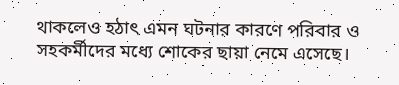থাকলেও হঠাৎ এমন ঘটনার কারণে পরিবার ও সহকর্মীদের মধ্যে শোকের ছায়া নেমে এসেছে।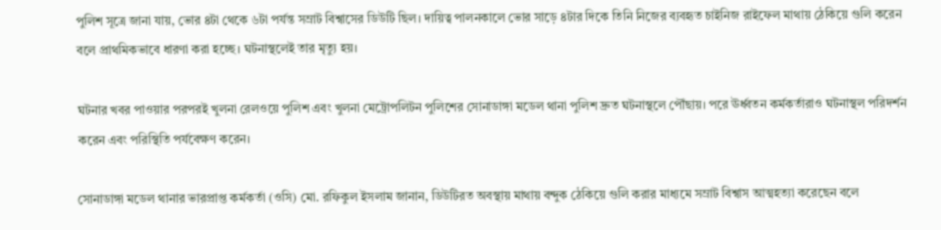পুলিশ সূত্রে জানা যায়, ভোর ৪টা থেকে ৬টা পর্যন্ত সম্রাট বিশ্বাসের ডিউটি ছিল। দায়িত্ব পালনকালে ভোর সাড়ে ৪টার দিকে তিনি নিজের ব্যবহৃত চাইনিজ রাইফেল মাথায় ঠেকিয়ে গুলি করেন বলে প্রাথমিকভাবে ধারণা করা হচ্ছে। ঘটনাস্থলেই তার মৃত্যু হয়।

ঘটনার খবর পাওয়ার পরপরই খুলনা রেলওয়ে পুলিশ এবং খুলনা মেট্রোপলিটন পুলিশের সোনাডাঙ্গা মডেল থানা পুলিশ দ্রুত ঘটনাস্থলে পৌঁছায়। পরে ঊর্ধ্বতন কর্মকর্তারাও ঘটনাস্থল পরিদর্শন করেন এবং পরিস্থিতি পর্যবেক্ষণ করেন।

সোনাডাঙ্গা মডেল থানার ভারপ্রাপ্ত কর্মকর্তা (ওসি) মো. রফিকুল ইসলাম জানান, ডিউটিরত অবস্থায় মাথায় বন্দুক ঠেকিয়ে গুলি করার মাধ্যমে সম্রাট বিশ্বাস আত্মহত্যা করেছেন বলে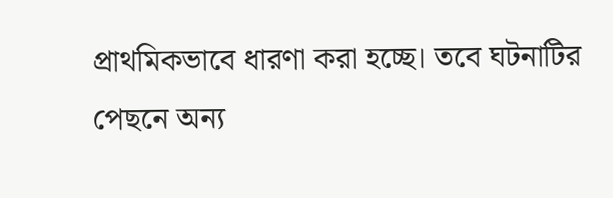প্রাথমিকভাবে ধারণা করা হচ্ছে। তবে ঘটনাটির পেছনে অন্য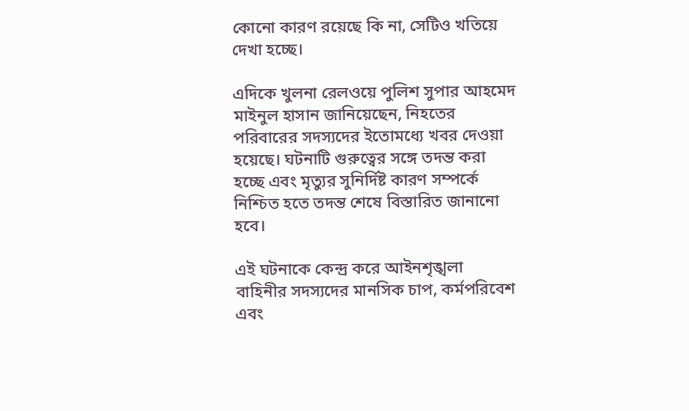কোনো কারণ রয়েছে কি না, সেটিও খতিয়ে দেখা হচ্ছে।

এদিকে খুলনা রেলওয়ে পুলিশ সুপার আহমেদ মাইনুল হাসান জানিয়েছেন, নিহতের পরিবারের সদস্যদের ইতোমধ্যে খবর দেওয়া হয়েছে। ঘটনাটি গুরুত্বের সঙ্গে তদন্ত করা হচ্ছে এবং মৃত্যুর সুনির্দিষ্ট কারণ সম্পর্কে নিশ্চিত হতে তদন্ত শেষে বিস্তারিত জানানো হবে।

এই ঘটনাকে কেন্দ্র করে আইনশৃঙ্খলা বাহিনীর সদস্যদের মানসিক চাপ, কর্মপরিবেশ এবং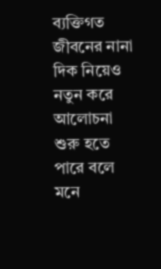ব্যক্তিগত জীবনের নানা দিক নিয়েও নতুন করে আলোচনা শুরু হতে পারে বলে মনে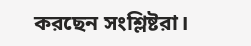করছেন সংশ্লিষ্টরা।